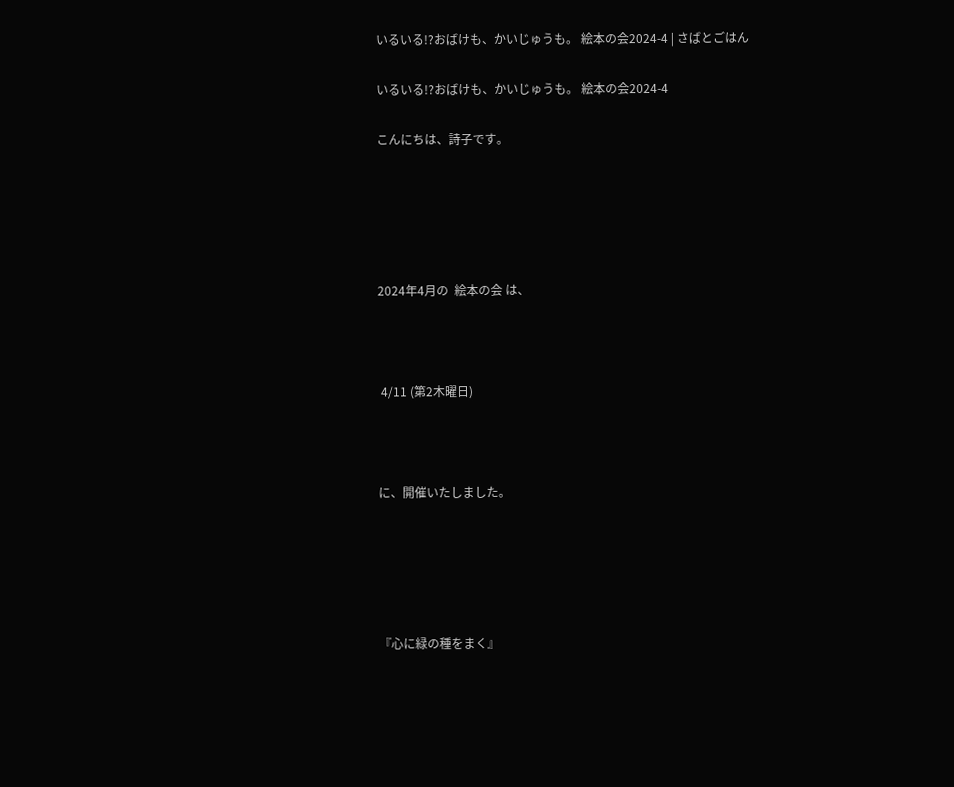いるいる!?おばけも、かいじゅうも。 絵本の会2024-4 | さばとごはん

いるいる!?おばけも、かいじゅうも。 絵本の会2024-4

こんにちは、詩子です。





2024年4月の  絵本の会 は、



 4/11 (第2木曜日)



に、開催いたしました。





『心に緑の種をまく』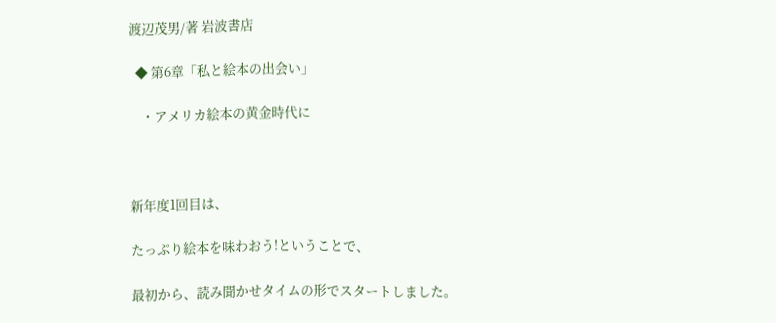渡辺茂男/著 岩波書店

  ◆ 第6章「私と絵本の出会い」

    ・アメリカ絵本の黄金時代に



新年度1回目は、

たっぷり絵本を味わおう!ということで、

最初から、読み聞かせタイムの形でスタートしました。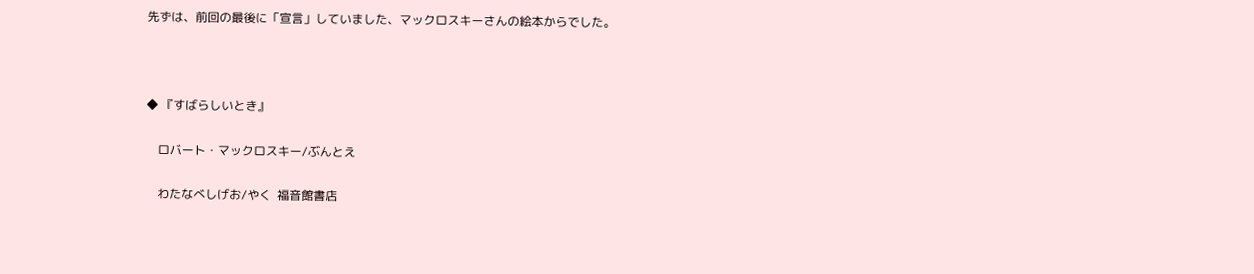先ずは、前回の最後に「宣言」していました、マックロスキーさんの絵本からでした。



◆ 『すばらしいとき』

    ロバート・マックロスキー/ぶんとえ

    わたなべしげお/やく  福音館書店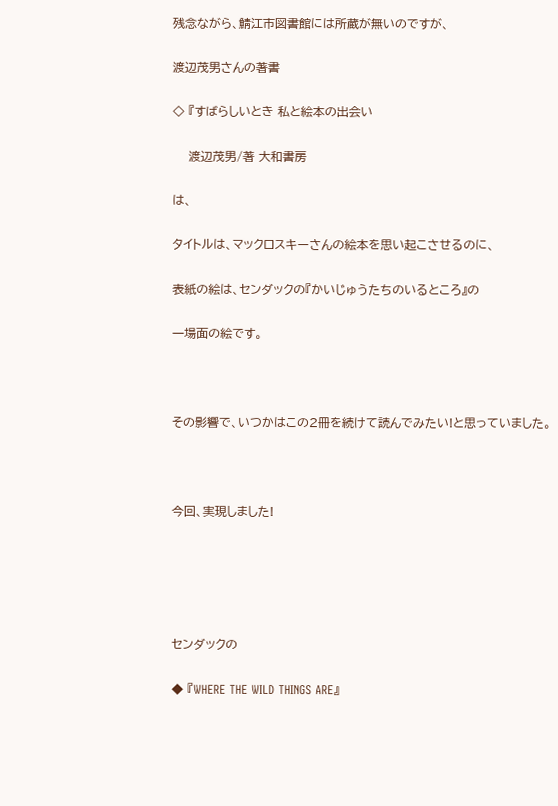残念ながら、鯖江市図書館には所蔵が無いのですが、

渡辺茂男さんの著書

◇ 『すばらしいとき 私と絵本の出会い

    渡辺茂男/著 大和書房

は、

タイトルは、マックロスキーさんの絵本を思い起こさせるのに、

表紙の絵は、センダックの『かいじゅうたちのいるところ』の

一場面の絵です。



その影響で、いつかはこの2冊を続けて読んでみたい!と思っていました。



今回、実現しました!





センダックの

◆ 『WHERE THE WILD THINGS ARE』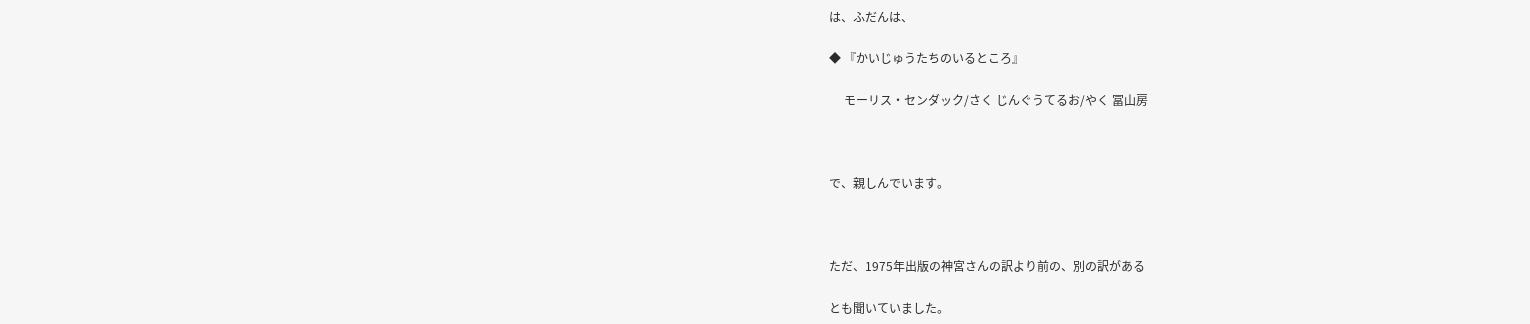は、ふだんは、

◆ 『かいじゅうたちのいるところ』

     モーリス・センダック/さく じんぐうてるお/やく 冨山房



で、親しんでいます。



ただ、1975年出版の神宮さんの訳より前の、別の訳がある

とも聞いていました。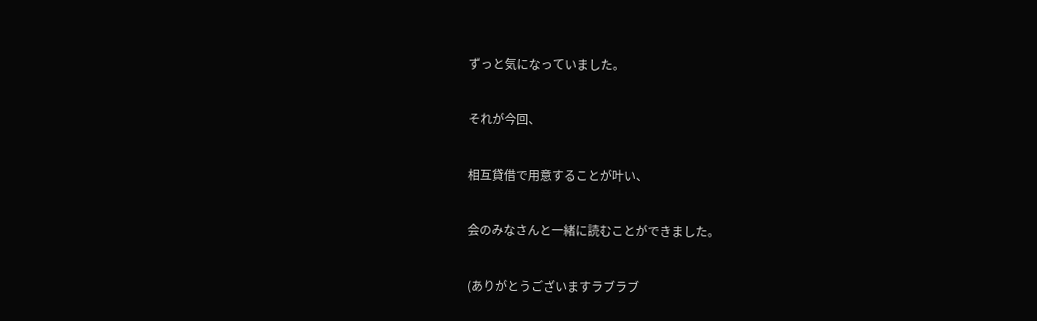ずっと気になっていました。

それが今回、

相互貸借で用意することが叶い、

会のみなさんと一緒に読むことができました。

(ありがとうございますラブラブ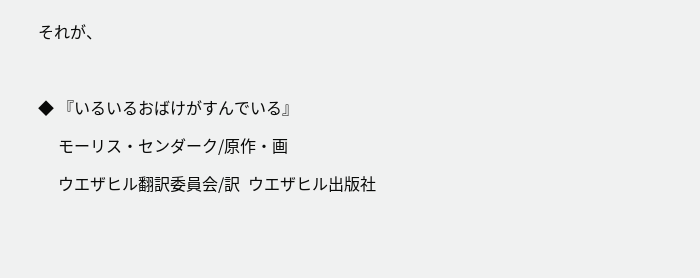それが、



◆ 『いるいるおばけがすんでいる』

     モーリス・センダーク/原作・画

     ウエザヒル翻訳委員会/訳  ウエザヒル出版社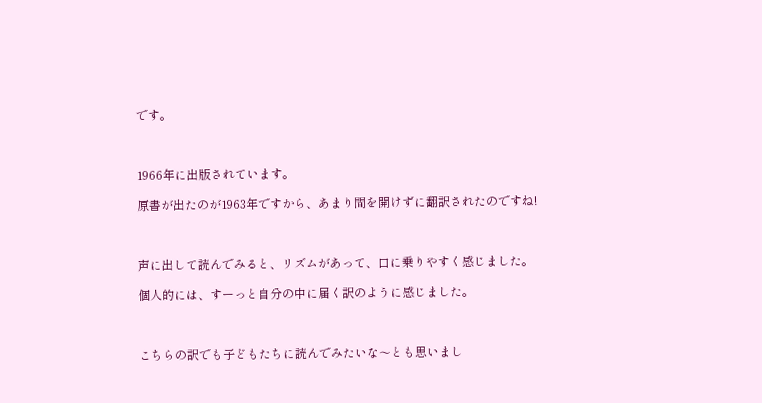です。



1966年に出版されています。

原書が出たのが1963年ですから、あまり間を開けずに翻訳されたのですね!



声に出して読んでみると、リズムがあって、口に乗りやすく感じました。

個人的には、すーっと自分の中に届く訳のように感じました。



こちらの訳でも子どもたちに読んでみたいな〜とも思いまし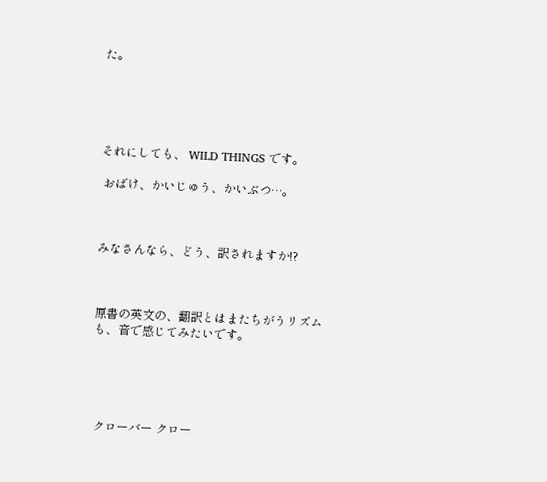た。





それにしても、 WILD THINGS です。

 おばけ、かいじゅう、かいぶつ…。



みなさんなら、どう、訳されますか!?



原書の英文の、翻訳とはまたちがうリズムも、音で感じてみたいです。





 クローバー クロー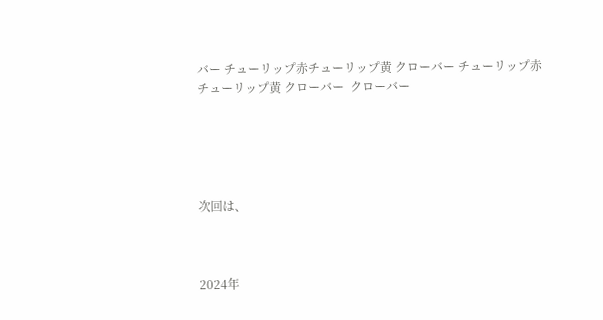バー チューリップ赤チューリップ黄 クローバー チューリップ赤チューリップ黄 クローバー  クローバー





次回は、



2024年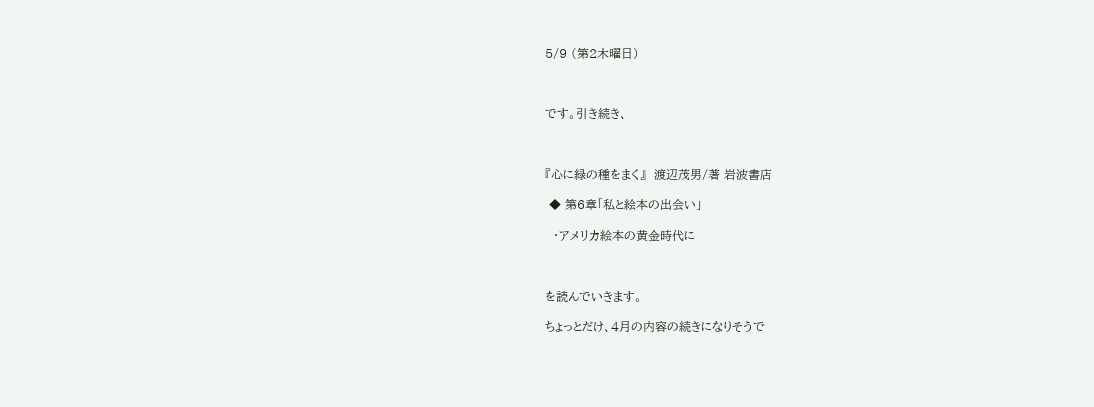5/9 (第2木曜日)



です。引き続き、



『心に緑の種をまく』  渡辺茂男/著 岩波書店

 ◆ 第6章「私と絵本の出会い」

  ・アメリカ絵本の黄金時代に



を読んでいきます。

ちょっとだけ、4月の内容の続きになりそうで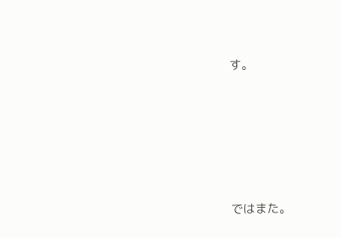す。





ではまた。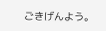ごきげんよう。